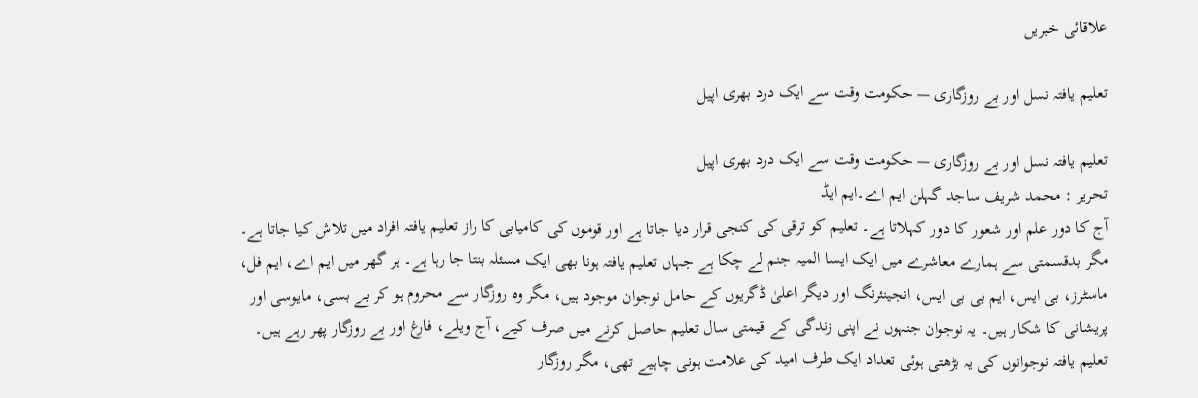علاقائی خبریں

تعلیم یافتہ نسل اور بے روزگاری — حکومت وقت سے ایک درد بھری اپیل

تعلیم یافتہ نسل اور بے روزگاری — حکومت وقت سے ایک درد بھری اپیل
تحریر : محمد شریف ساجد گہلن ایم اے۔ایم ایڈ
آج کا دور علم اور شعور کا دور کہلاتا ہے۔ تعلیم کو ترقی کی کنجی قرار دیا جاتا ہے اور قوموں کی کامیابی کا راز تعلیم یافتہ افراد میں تلاش کیا جاتا ہے۔ مگر بدقسمتی سے ہمارے معاشرے میں ایک ایسا المیہ جنم لے چکا ہے جہاں تعلیم یافتہ ہونا بھی ایک مسئلہ بنتا جا رہا ہے۔ ہر گھر میں ایم اے، ایم فل، ماسٹرز، بی ایس، ایم بی بی ایس، انجینئرنگ اور دیگر اعلیٰ ڈگریوں کے حامل نوجوان موجود ہیں، مگر وہ روزگار سے محروم ہو کر بے بسی، مایوسی اور پریشانی کا شکار ہیں۔ یہ نوجوان جنہوں نے اپنی زندگی کے قیمتی سال تعلیم حاصل کرنے میں صرف کیے، آج ویلے، فارغ اور بے روزگار پھر رہے ہیں۔
تعلیم یافتہ نوجوانوں کی یہ بڑھتی ہوئی تعداد ایک طرف امید کی علامت ہونی چاہیے تھی، مگر روزگار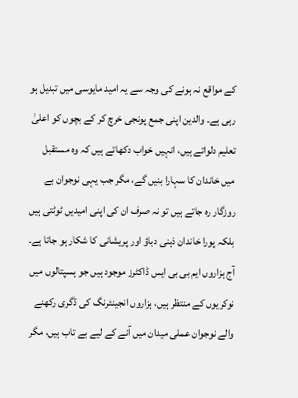کے مواقع نہ ہونے کی وجہ سے یہ امید مایوسی میں تبدیل ہو رہی ہے۔ والدین اپنی جمع پونجی خرچ کر کے بچوں کو اعلیٰ تعلیم دلواتے ہیں، انہیں خواب دکھاتے ہیں کہ وہ مستقبل میں خاندان کا سہارا بنیں گے، مگر جب یہی نوجوان بے روزگار رہ جاتے ہیں تو نہ صرف ان کی اپنی امیدیں ٹوٹتی ہیں بلکہ پورا خاندان ذہنی دباؤ اور پریشانی کا شکار ہو جاتا ہے۔
آج ہزاروں ایم بی بی ایس ڈاکٹرز موجود ہیں جو ہسپتالوں میں نوکریوں کے منتظر ہیں، ہزاروں انجینئرنگ کی ڈگری رکھنے والے نوجوان عملی میدان میں آنے کے لیے بے تاب ہیں، مگر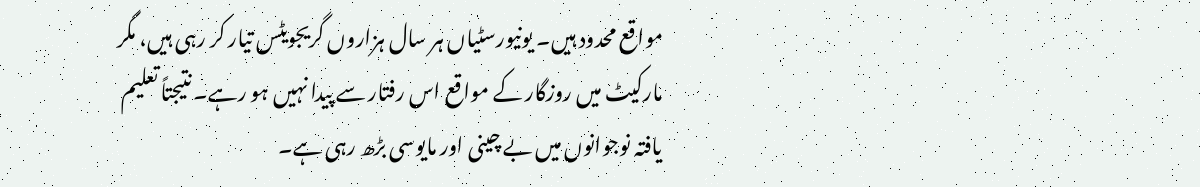مواقع محدود ہیں۔ یونیورسٹیاں ہر سال ہزاروں گریجویٹس تیار کر رہی ہیں، مگر مارکیٹ میں روزگار کے مواقع اس رفتار سے پیدا نہیں ہو رہے۔ نتیجتاً تعلیم یافتہ نوجوانوں میں بے چینی اور مایوسی بڑھ رہی ہے۔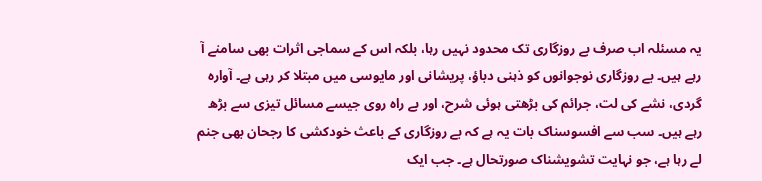یہ مسئلہ اب صرف بے روزگاری تک محدود نہیں رہا، بلکہ اس کے سماجی اثرات بھی سامنے آ رہے ہیں۔ بے روزگاری نوجوانوں کو ذہنی دباؤ، پریشانی اور مایوسی میں مبتلا کر رہی ہے۔ آوارہ گردی، نشے کی لت، جرائم کی بڑھتی ہوئی شرح، اور بے راہ روی جیسے مسائل تیزی سے بڑھ رہے ہیں۔ سب سے افسوسناک بات یہ ہے کہ بے روزگاری کے باعث خودکشی کا رجحان بھی جنم لے رہا ہے، جو نہایت تشویشناک صورتحال ہے۔ جب ایک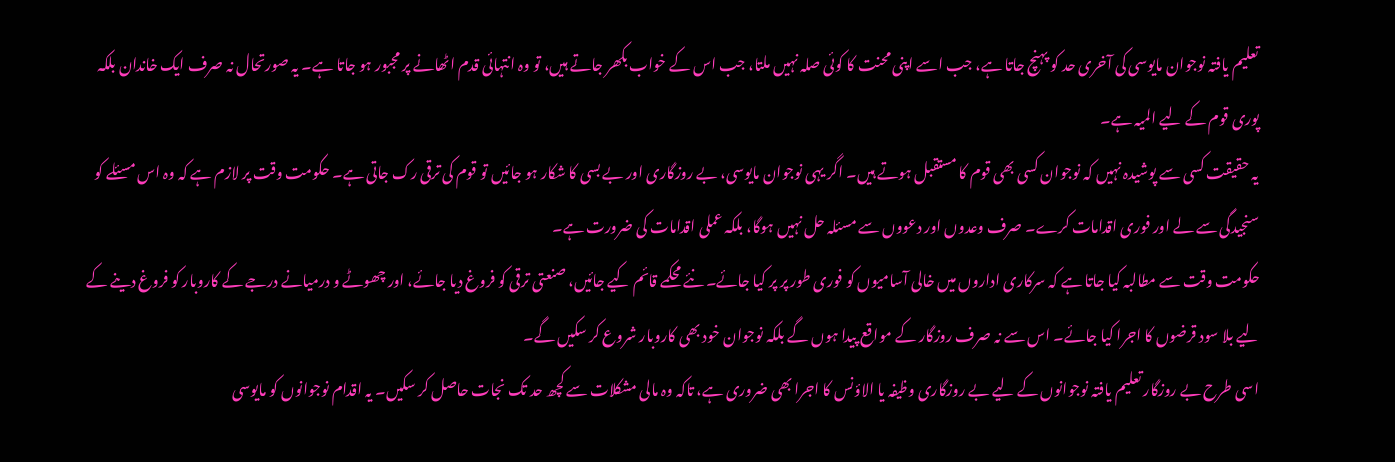تعلیم یافتہ نوجوان مایوسی کی آخری حد کو پہنچ جاتا ہے، جب اسے اپنی محنت کا کوئی صلہ نہیں ملتا، جب اس کے خواب بکھر جاتے ہیں، تو وہ انتہائی قدم اٹھانے پر مجبور ہو جاتا ہے۔ یہ صورتحال نہ صرف ایک خاندان بلکہ پوری قوم کے لیے المیہ ہے۔
یہ حقیقت کسی سے پوشیدہ نہیں کہ نوجوان کسی بھی قوم کا مستقبل ہوتے ہیں۔ اگر یہی نوجوان مایوسی، بے روزگاری اور بے بسی کا شکار ہو جائیں تو قوم کی ترقی رک جاتی ہے۔ حکومت وقت پر لازم ہے کہ وہ اس مسئلے کو سنجیدگی سے لے اور فوری اقدامات کرے۔ صرف وعدوں اور دعووں سے مسئلہ حل نہیں ہوگا، بلکہ عملی اقدامات کی ضرورت ہے۔
حکومت وقت سے مطالبہ کیا جاتا ہے کہ سرکاری اداروں میں خالی آسامیوں کو فوری طور پر پر کیا جائے۔ نئے محکمے قائم کیے جائیں، صنعتی ترقی کو فروغ دیا جائے، اور چھوٹے و درمیانے درجے کے کاروبار کو فروغ دینے کے لیے بلا سود قرضوں کا اجرا کیا جائے۔ اس سے نہ صرف روزگار کے مواقع پیدا ہوں گے بلکہ نوجوان خود بھی کاروبار شروع کر سکیں گے۔
اسی طرح بے روزگار تعلیم یافتہ نوجوانوں کے لیے بے روزگاری وظیفہ یا الاؤنس کا اجرا بھی ضروری ہے، تاکہ وہ مالی مشکلات سے کچھ حد تک نجات حاصل کر سکیں۔ یہ اقدام نوجوانوں کو مایوسی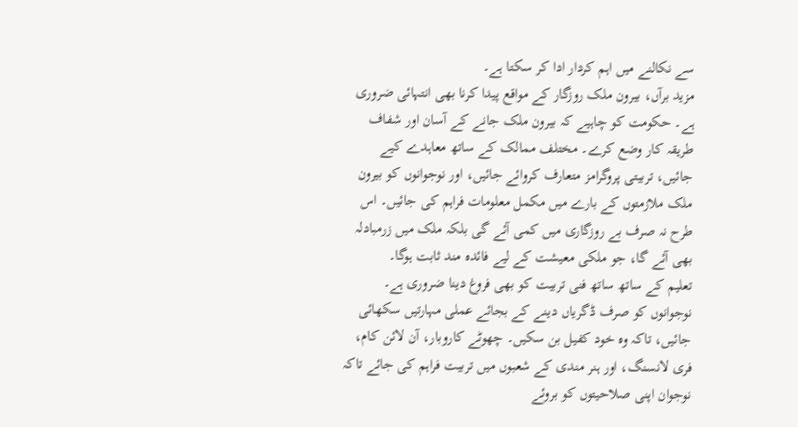سے نکالنے میں اہم کردار ادا کر سکتا ہے۔
مزید برآں، بیرون ملک روزگار کے مواقع پیدا کرنا بھی انتہائی ضروری ہے۔ حکومت کو چاہیے کہ بیرون ملک جانے کے آسان اور شفاف طریقہ کار وضع کرے۔ مختلف ممالک کے ساتھ معاہدے کیے جائیں، تربیتی پروگرامز متعارف کروائے جائیں، اور نوجوانوں کو بیرون ملک ملازمتوں کے بارے میں مکمل معلومات فراہم کی جائیں۔ اس طرح نہ صرف بے روزگاری میں کمی آئے گی بلکہ ملک میں زرمبادلہ بھی آئے گا، جو ملکی معیشت کے لیے فائدہ مند ثابت ہوگا۔
تعلیم کے ساتھ ساتھ فنی تربیت کو بھی فروغ دینا ضروری ہے۔ نوجوانوں کو صرف ڈگریاں دینے کے بجائے عملی مہارتیں سکھائی جائیں، تاکہ وہ خود کفیل بن سکیں۔ چھوٹے کاروبار، آن لائن کام، فری لانسنگ، اور ہنر مندی کے شعبوں میں تربیت فراہم کی جائے تاکہ نوجوان اپنی صلاحیتوں کو بروئے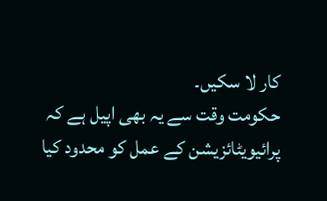کار لا سکیں۔
حکومت وقت سے یہ بھی اپیل ہے کہ پرائیویٹائزیشن کے عمل کو محدود کیا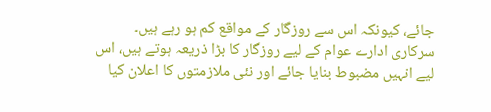جائے، کیونکہ اس سے روزگار کے مواقع کم ہو رہے ہیں۔ سرکاری ادارے عوام کے لیے روزگار کا بڑا ذریعہ ہوتے ہیں، اس لیے انہیں مضبوط بنایا جائے اور نئی ملازمتوں کا اعلان کیا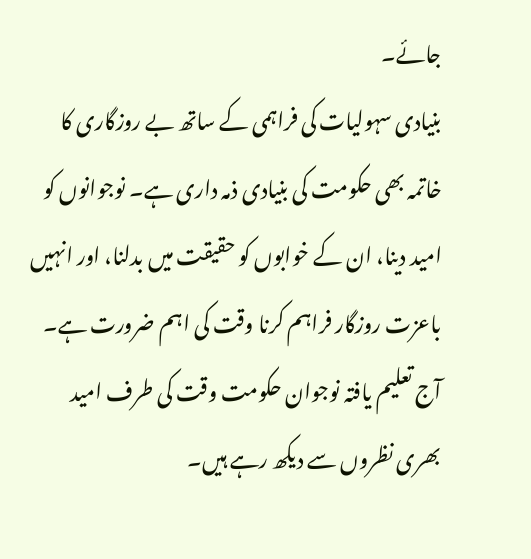جائے۔
بنیادی سہولیات کی فراہمی کے ساتھ بے روزگاری کا خاتمہ بھی حکومت کی بنیادی ذمہ داری ہے۔ نوجوانوں کو امید دینا، ان کے خوابوں کو حقیقت میں بدلنا، اور انہیں باعزت روزگار فراہم کرنا وقت کی اہم ضرورت ہے۔
آج تعلیم یافتہ نوجوان حکومت وقت کی طرف امید بھری نظروں سے دیکھ رہے ہیں۔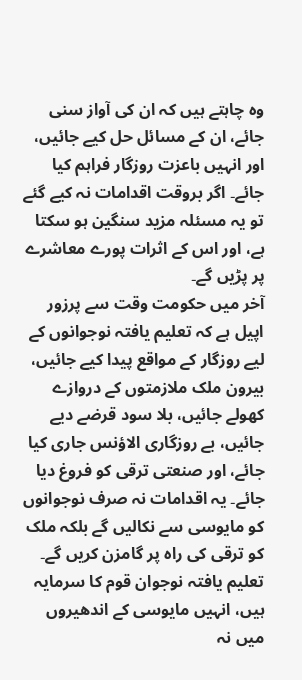وہ چاہتے ہیں کہ ان کی آواز سنی جائے، ان کے مسائل حل کیے جائیں، اور انہیں باعزت روزگار فراہم کیا جائے۔ اگر بروقت اقدامات نہ کیے گئے تو یہ مسئلہ مزید سنگین ہو سکتا ہے، اور اس کے اثرات پورے معاشرے پر پڑیں گے۔
آخر میں حکومت وقت سے پرزور اپیل ہے کہ تعلیم یافتہ نوجوانوں کے لیے روزگار کے مواقع پیدا کیے جائیں، بیرون ملک ملازمتوں کے دروازے کھولے جائیں، بلا سود قرضے دیے جائیں، بے روزگاری الاؤنس جاری کیا جائے، اور صنعتی ترقی کو فروغ دیا جائے۔ یہ اقدامات نہ صرف نوجوانوں کو مایوسی سے نکالیں گے بلکہ ملک کو ترقی کی راہ پر گامزن کریں گے۔
تعلیم یافتہ نوجوان قوم کا سرمایہ ہیں، انہیں مایوسی کے اندھیروں میں نہ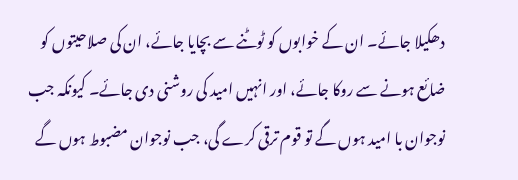دھکیلا جائے۔ ان کے خوابوں کو ٹوٹنے سے بچایا جائے، ان کی صلاحیتوں کو ضائع ہونے سے روکا جائے، اور انہیں امید کی روشنی دی جائے۔ کیونکہ جب نوجوان با امید ہوں گے تو قوم ترقی کرے گی، جب نوجوان مضبوط ہوں گے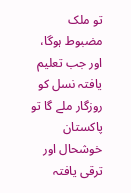تو ملک مضبوط ہوگا، اور جب تعلیم یافتہ نسل کو روزگار ملے گا تو پاکستان خوشحال اور ترقی یافتہ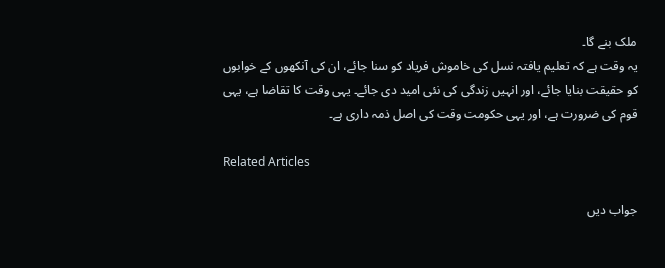ملک بنے گا۔
یہ وقت ہے کہ تعلیم یافتہ نسل کی خاموش فریاد کو سنا جائے، ان کی آنکھوں کے خوابوں کو حقیقت بنایا جائے، اور انہیں زندگی کی نئی امید دی جائے۔ یہی وقت کا تقاضا ہے، یہی قوم کی ضرورت ہے، اور یہی حکومت وقت کی اصل ذمہ داری ہے۔

Related Articles

جواب دیں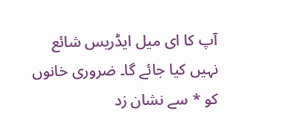آپ کا ای میل ایڈریس شائع نہیں کیا جائے گا۔ ضروری خانوں کو * سے نشان زد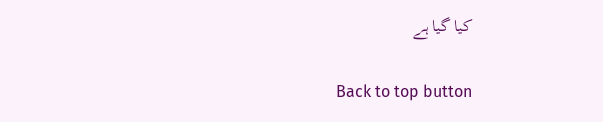کیا گیا ہے

Back to top button